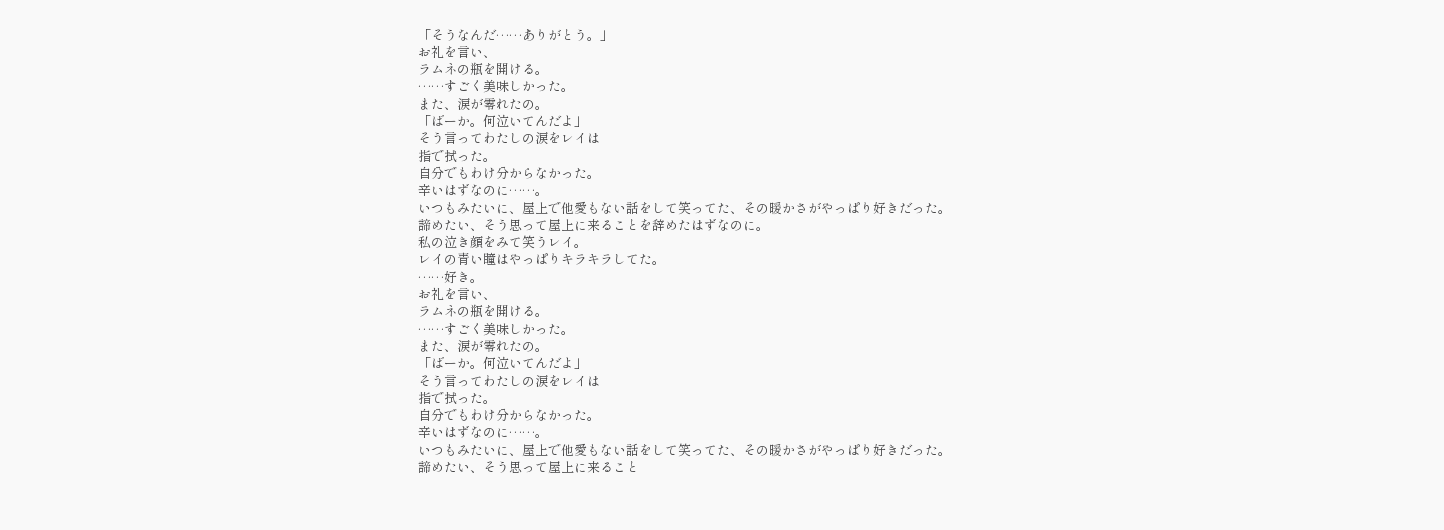「そうなんだ……ありがとう。」
お礼を言い、
ラムネの瓶を開ける。
……すごく美味しかった。
また、涙が零れたの。
「ばーか。何泣いてんだよ」
そう言ってわたしの涙をレイは
指で拭った。
自分でもわけ分からなかった。
辛いはずなのに……。
いつもみたいに、屋上で他愛もない話をして笑ってた、その暖かさがやっぱり好きだった。
諦めたい、そう思って屋上に来ることを辞めたはずなのに。
私の泣き顔をみて笑うレイ。
レイの青い瞳はやっぱりキラキラしてた。
……好き。
お礼を言い、
ラムネの瓶を開ける。
……すごく美味しかった。
また、涙が零れたの。
「ばーか。何泣いてんだよ」
そう言ってわたしの涙をレイは
指で拭った。
自分でもわけ分からなかった。
辛いはずなのに……。
いつもみたいに、屋上で他愛もない話をして笑ってた、その暖かさがやっぱり好きだった。
諦めたい、そう思って屋上に来ること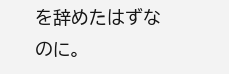を辞めたはずなのに。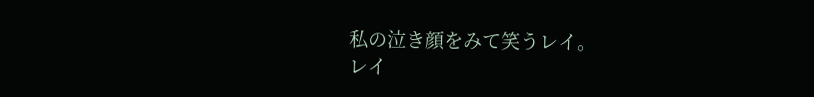私の泣き顔をみて笑うレイ。
レイ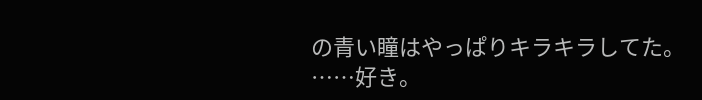の青い瞳はやっぱりキラキラしてた。
……好き。